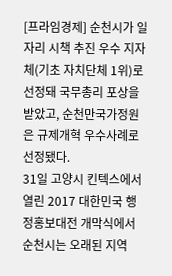[프라임경제] 순천시가 일자리 시책 추진 우수 지자체(기초 자치단체 1위)로 선정돼 국무총리 포상을 받았고, 순천만국가정원은 규제개혁 우수사례로 선정됐다.
31일 고양시 킨텍스에서 열린 2017 대한민국 행정홍보대전 개막식에서 순천시는 오래된 지역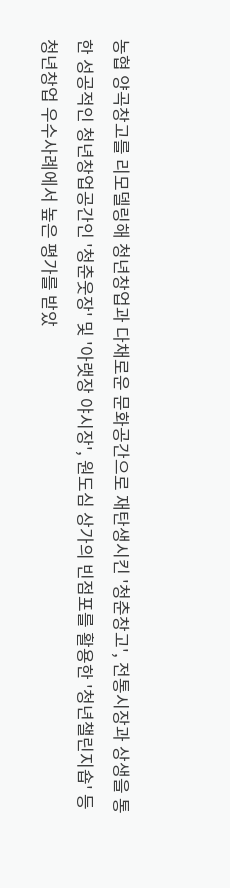농협 양곡창고를 리모델링해 청년창업과 다채로운 문화공간으로 재탄생시킨 '청춘창고', 전통시장과 상생을 통한 성공적인 청년창업공간인 '청춘웃장' 및 '아랫장 야시장', 원도심 상가의 빈점포를 활용한 '청년챌린지숍' 등 청년창업 우수사례에서 높은 평가를 받았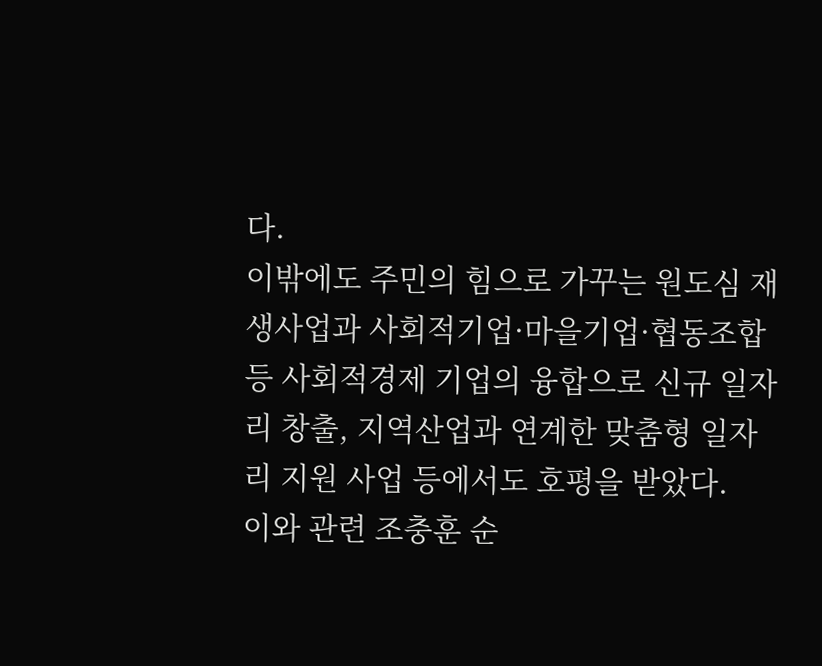다.
이밖에도 주민의 힘으로 가꾸는 원도심 재생사업과 사회적기업·마을기업·협동조합 등 사회적경제 기업의 융합으로 신규 일자리 창출, 지역산업과 연계한 맞춤형 일자리 지원 사업 등에서도 호평을 받았다.
이와 관련 조충훈 순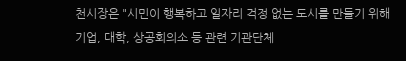천시장은 "시민이 행복하고 일자리 걱정 없는 도시를 만들기 위해 기업, 대학, 상공회의소 등 관련 기관단체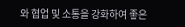와 협업 및 소통을 강화하여 좋은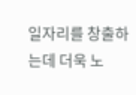일자리를 창출하는데 더욱 노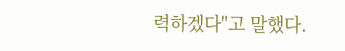력하겠다"고 말했다.